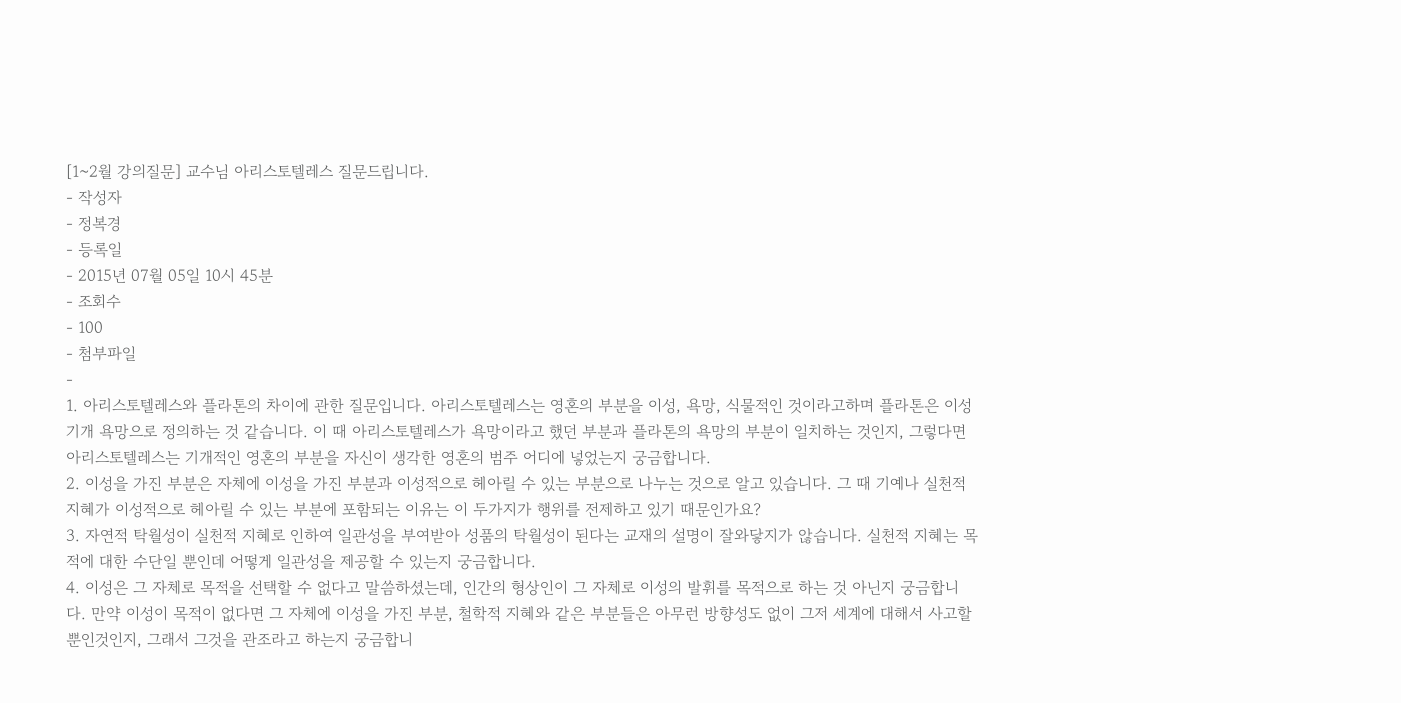[1~2월 강의질문] 교수님 아리스토텔레스 질문드립니다.
- 작성자
- 정복경
- 등록일
- 2015년 07월 05일 10시 45분
- 조회수
- 100
- 첨부파일
-
1. 아리스토텔레스와 플라톤의 차이에 관한 질문입니다. 아리스토텔레스는 영혼의 부분을 이성, 욕망, 식물적인 것이라고하며 플라톤은 이성 기개 욕망으로 정의하는 것 같습니다. 이 때 아리스토텔레스가 욕망이라고 했던 부분과 플라톤의 욕망의 부분이 일치하는 것인지, 그렇다면 아리스토텔레스는 기개적인 영혼의 부분을 자신이 생각한 영혼의 범주 어디에 넣었는지 궁금합니다.
2. 이성을 가진 부분은 자체에 이성을 가진 부분과 이성적으로 헤아릴 수 있는 부분으로 나누는 것으로 알고 있습니다. 그 때 기예나 실천적 지혜가 이성적으로 헤아릴 수 있는 부분에 포함되는 이유는 이 두가지가 행위를 전제하고 있기 때문인가요?
3. 자연적 탁월성이 실천적 지혜로 인하여 일관성을 부여받아 성품의 탁월성이 된다는 교재의 설명이 잘와닿지가 않습니다. 실천적 지혜는 목적에 대한 수단일 뿐인데 어떻게 일관성을 제공할 수 있는지 궁금합니다.
4. 이성은 그 자체로 목적을 선택할 수 없다고 말씀하셨는데, 인간의 형상인이 그 자체로 이성의 발휘를 목적으로 하는 것 아닌지 궁금합니다. 만약 이성이 목적이 없다면 그 자체에 이성을 가진 부분, 철학적 지혜와 같은 부분들은 아무런 방향성도 없이 그저 세계에 대해서 사고할 뿐인것인지, 그래서 그것을 관조라고 하는지 궁금합니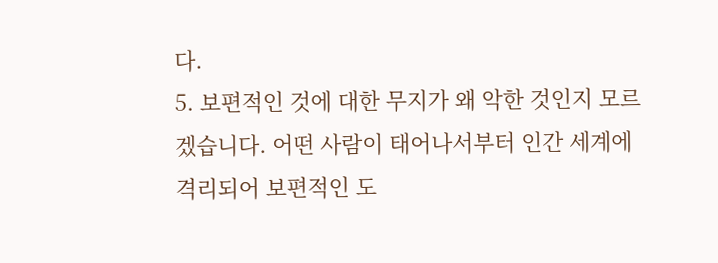다.
5. 보편적인 것에 대한 무지가 왜 악한 것인지 모르겠습니다. 어떤 사람이 태어나서부터 인간 세계에 격리되어 보편적인 도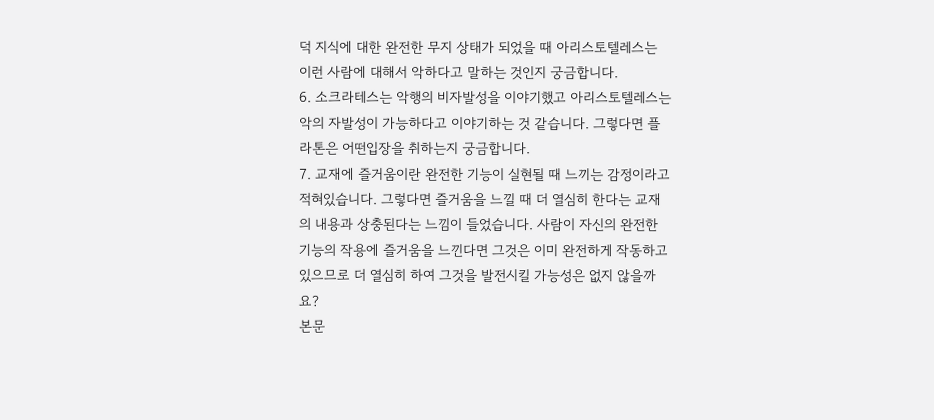덕 지식에 대한 완전한 무지 상태가 되었을 때 아리스토텔레스는 이런 사람에 대해서 악하다고 말하는 것인지 궁금합니다.
6. 소크라테스는 악행의 비자발성을 이야기했고 아리스토텔레스는 악의 자발성이 가능하다고 이야기하는 것 같습니다. 그렇다면 플라톤은 어떤입장을 취하는지 궁금합니다.
7. 교재에 즐거움이란 완전한 기능이 실현될 때 느끼는 감정이라고 적혀있습니다. 그렇다면 즐거움을 느낄 때 더 열심히 한다는 교재의 내용과 상충된다는 느낌이 들었습니다. 사람이 자신의 완전한 기능의 작용에 즐거움을 느낀다면 그것은 이미 완전하게 작동하고 있으므로 더 열심히 하여 그것을 발전시킬 가능성은 없지 않을까요?
본문